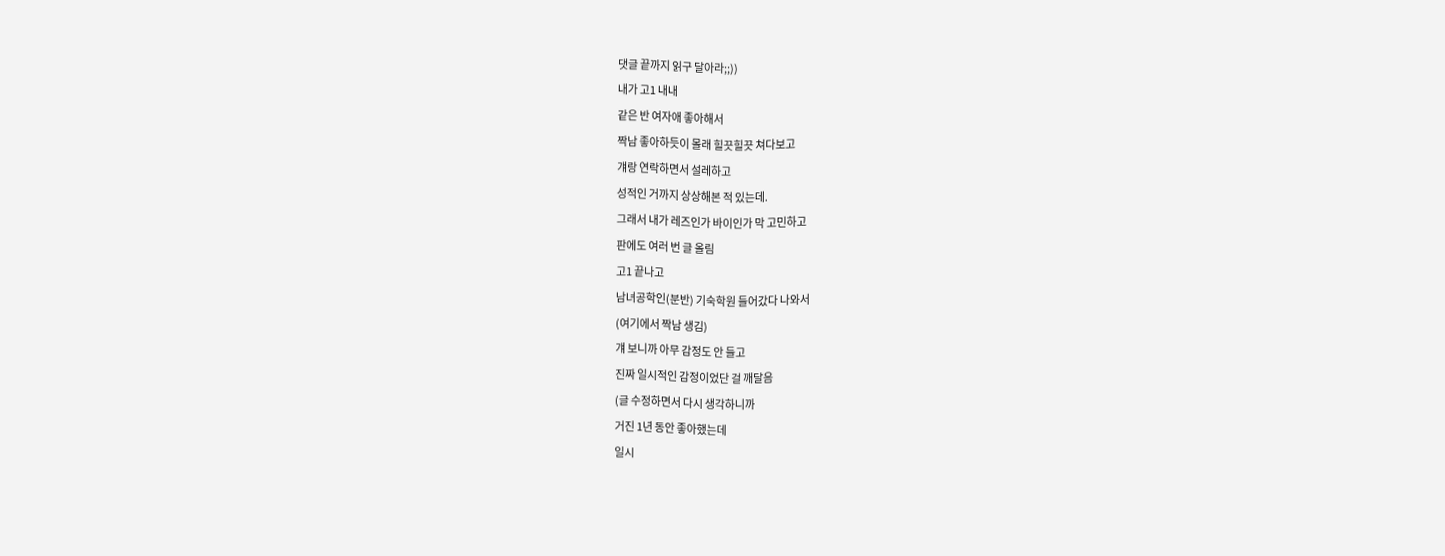댓글 끝까지 읽구 달아라;;))
내가 고1 내내
같은 반 여자애 좋아해서
짝남 좋아하듯이 몰래 힐끗힐끗 쳐다보고
걔랑 연락하면서 설레하고
성적인 거까지 상상해본 적 있는데.
그래서 내가 레즈인가 바이인가 막 고민하고
판에도 여러 번 글 올림
고1 끝나고
남녀공학인(분반) 기숙학원 들어갔다 나와서
(여기에서 짝남 생김)
걔 보니까 아무 감정도 안 들고
진짜 일시적인 감정이었단 걸 깨달음
(글 수정하면서 다시 생각하니까
거진 1년 동안 좋아했는데
일시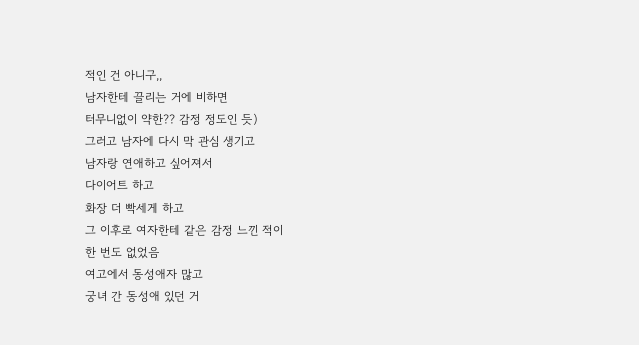적인 건 아니구,,
남자한테 끌리는 거에 비하면
터무니없이 약한?? 감정 정도인 듯)
그러고 남자에 다시 막 관심 생기고
남자랑 연애하고 싶어져서
다이어트 하고
화장 더 빡세게 하고
그 이후로 여자한테 같은 감정 느낀 적이
한 번도 없었음
여고에서 동성애자 많고
궁녀 간 동성애 있던 거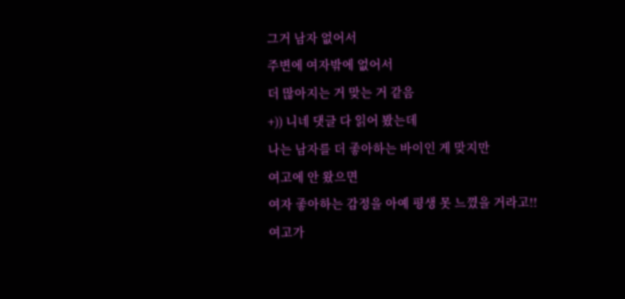그거 남자 없어서
주변에 여자밖에 없어서
더 많아지는 거 맞는 거 같음
+)) 니네 댓글 다 읽어 봤는데
나는 남자를 더 좋아하는 바이인 게 맞지만
여고에 안 왔으면
여자 좋아하는 감정을 아예 평생 못 느꼈을 거라고!!
여고가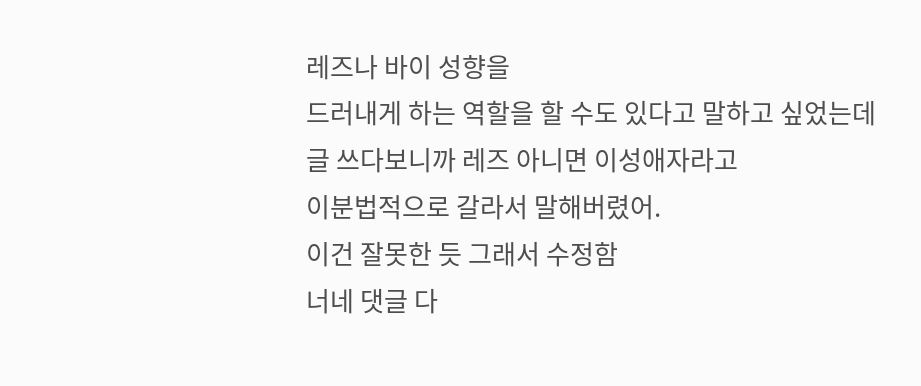레즈나 바이 성향을
드러내게 하는 역할을 할 수도 있다고 말하고 싶었는데
글 쓰다보니까 레즈 아니면 이성애자라고
이분법적으로 갈라서 말해버렸어.
이건 잘못한 듯 그래서 수정함
너네 댓글 다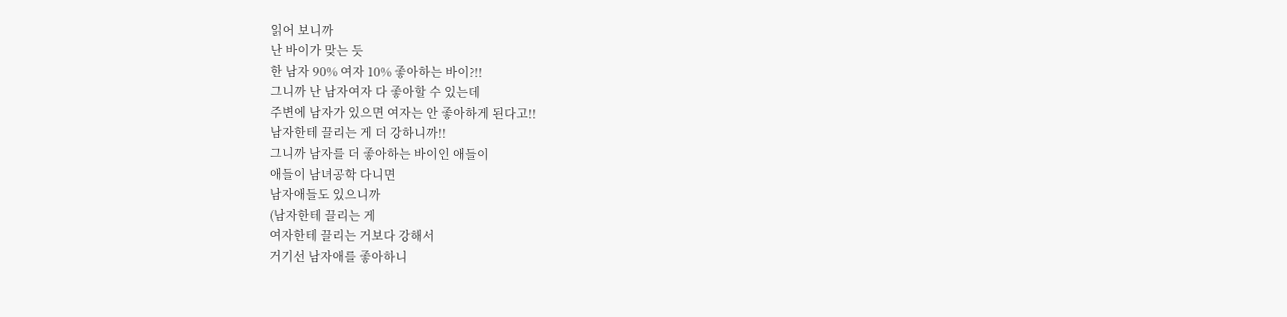읽어 보니까
난 바이가 맞는 듯
한 남자 90% 여자 10% 좋아하는 바이?!!
그니까 난 남자여자 다 좋아할 수 있는데
주변에 남자가 있으면 여자는 안 좋아하게 된다고!!
남자한테 끌리는 게 더 강하니까!!
그니까 남자를 더 좋아하는 바이인 애들이
애들이 남녀공학 다니면
남자애들도 있으니까
(남자한테 끌리는 게
여자한테 끌리는 거보다 강해서
거기선 남자애를 좋아하니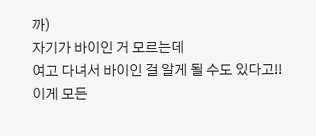까)
자기가 바이인 거 모르는데
여고 다녀서 바이인 걸 알게 될 수도 있다고!!
이게 모든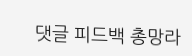댓글 피드백 총망라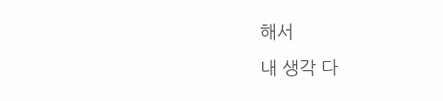해서
내 생각 다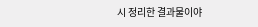시 정리한 결과물이야